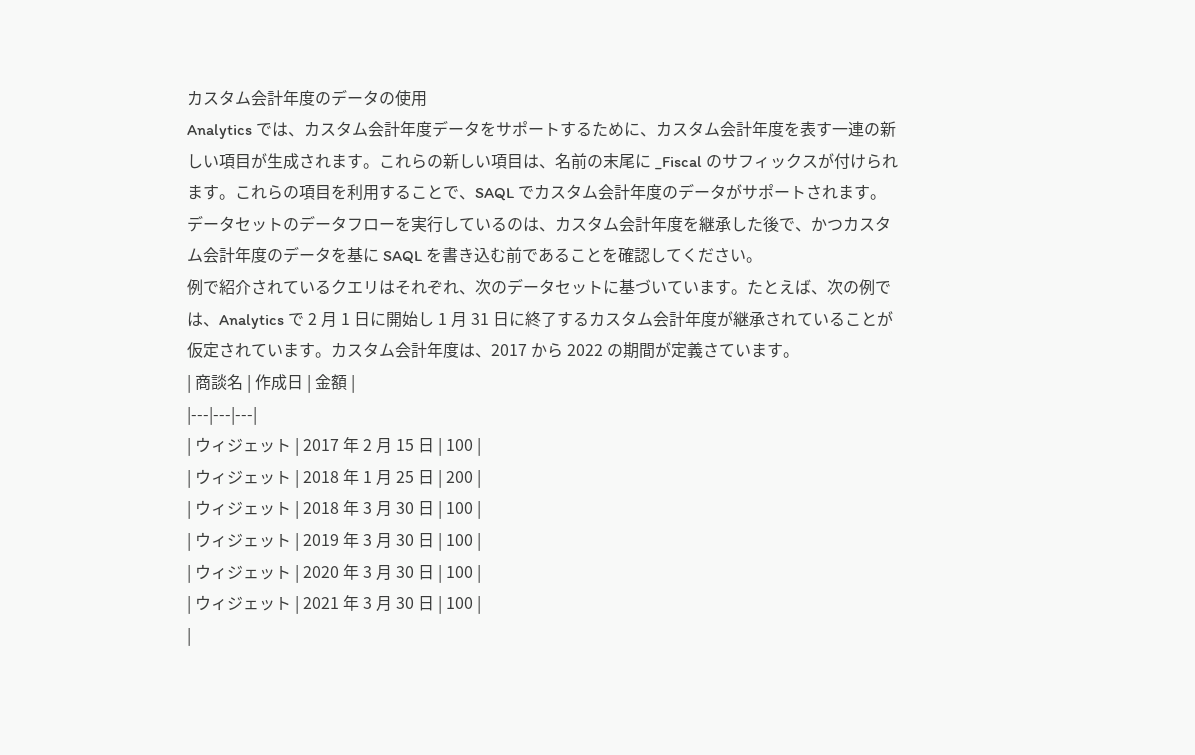カスタム会計年度のデータの使用
Analytics では、カスタム会計年度データをサポートするために、カスタム会計年度を表す一連の新しい項目が生成されます。これらの新しい項目は、名前の末尾に _Fiscal のサフィックスが付けられます。これらの項目を利用することで、SAQL でカスタム会計年度のデータがサポートされます。
データセットのデータフローを実行しているのは、カスタム会計年度を継承した後で、かつカスタム会計年度のデータを基に SAQL を書き込む前であることを確認してください。
例で紹介されているクエリはそれぞれ、次のデータセットに基づいています。たとえば、次の例では、Analytics で 2 月 1 日に開始し 1 月 31 日に終了するカスタム会計年度が継承されていることが仮定されています。カスタム会計年度は、2017 から 2022 の期間が定義さています。
| 商談名 | 作成日 | 金額 |
|---|---|---|
| ウィジェット | 2017 年 2 月 15 日 | 100 |
| ウィジェット | 2018 年 1 月 25 日 | 200 |
| ウィジェット | 2018 年 3 月 30 日 | 100 |
| ウィジェット | 2019 年 3 月 30 日 | 100 |
| ウィジェット | 2020 年 3 月 30 日 | 100 |
| ウィジェット | 2021 年 3 月 30 日 | 100 |
|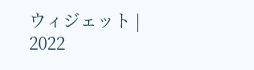ウィジェット | 2022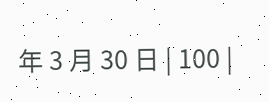年 3 月 30 日 | 100 |